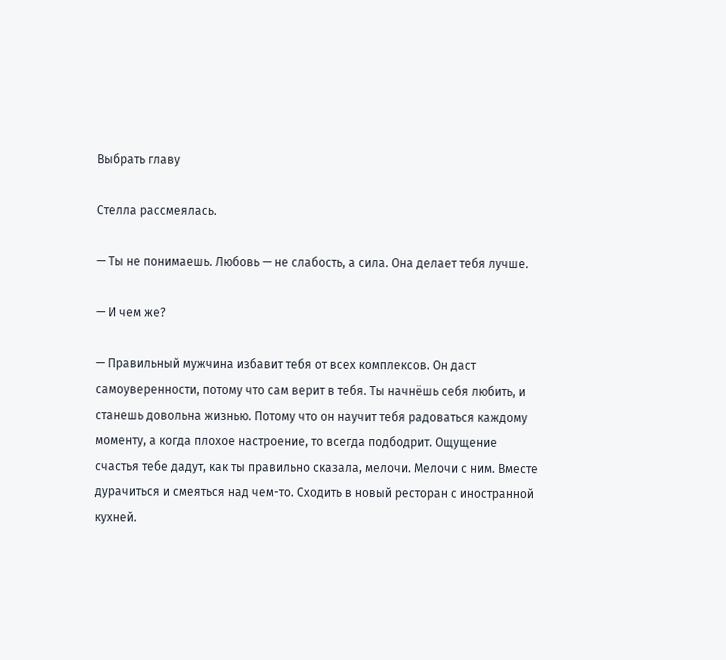Выбрать главу

Стелла рассмеялась.

— Ты не понимаешь. Любовь — не слабость, а сила. Она делает тебя лучше.

— И чем же?

— Правильный мужчина избавит тебя от всех комплексов. Он даст самоуверенности, потому что сам верит в тебя. Ты начнёшь себя любить, и станешь довольна жизнью. Потому что он научит тебя радоваться каждому моменту, а когда плохое настроение, то всегда подбодрит. Ощущение счастья тебе дадут, как ты правильно сказала, мелочи. Мелочи с ним. Вместе дурачиться и смеяться над чем-то. Сходить в новый ресторан с иностранной кухней.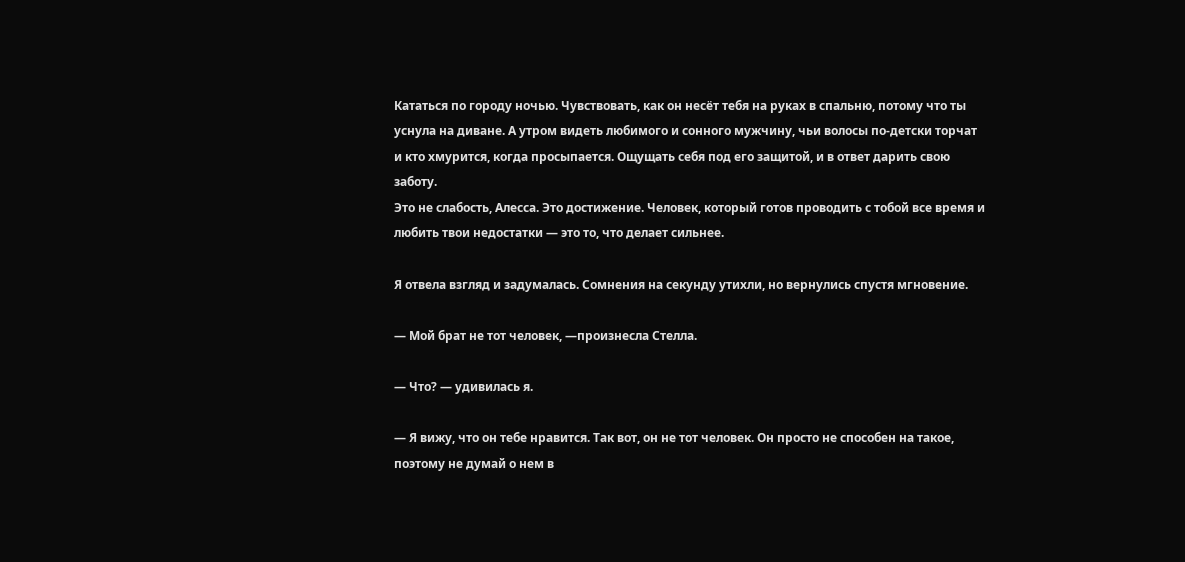Кататься по городу ночью. Чувствовать, как он несёт тебя на руках в спальню, потому что ты уснула на диване. А утром видеть любимого и сонного мужчину, чьи волосы по-детски торчат и кто хмурится, когда просыпается. Ощущать себя под его защитой, и в ответ дарить свою заботу.
Это не слабость, Алесса. Это достижение. Человек, который готов проводить с тобой все время и любить твои недостатки — это то, что делает сильнее.

Я отвела взгляд и задумалась. Сомнения на секунду утихли, но вернулись спустя мгновение.

— Мой брат не тот человек, —произнесла Стелла.

— Что? — удивилась я.

— Я вижу, что он тебе нравится. Так вот, он не тот человек. Он просто не способен на такое, поэтому не думай о нем в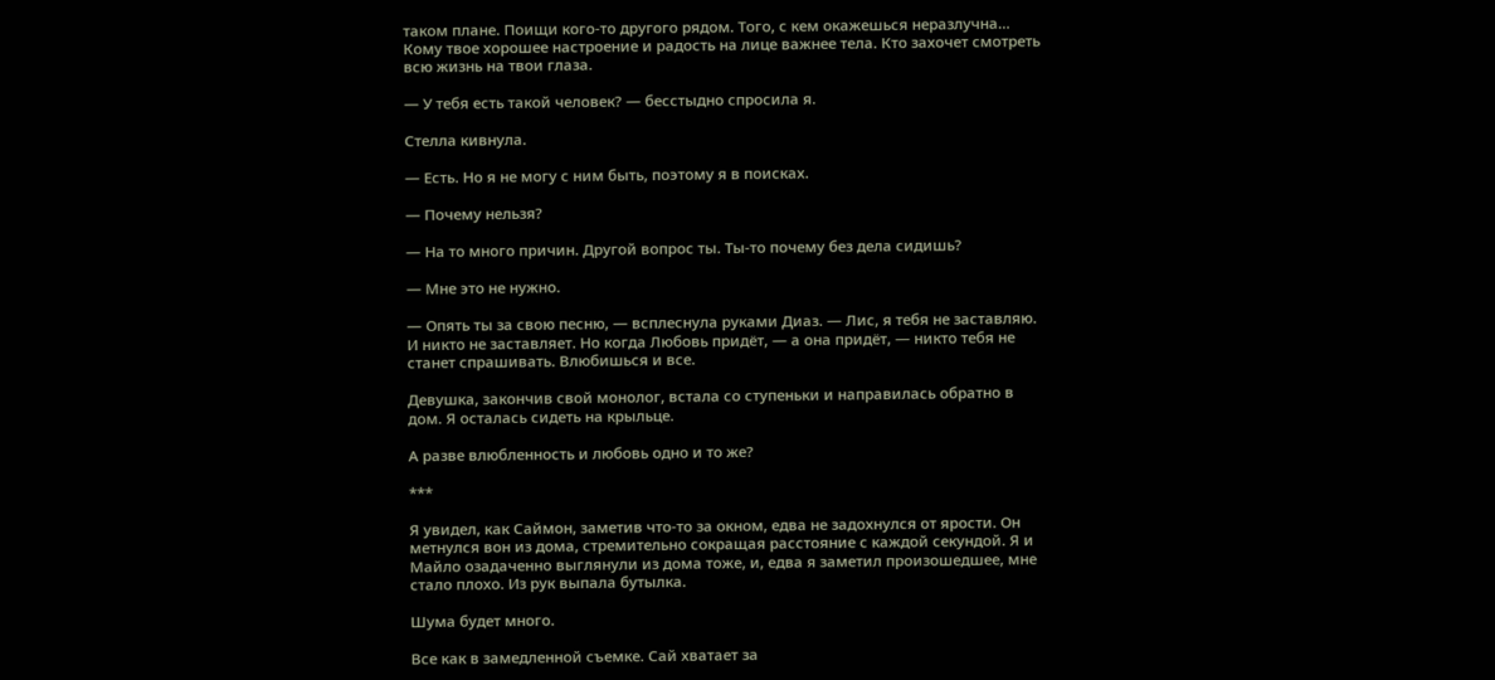таком плане. Поищи кого-то другого рядом. Того, с кем окажешься неразлучна... Кому твое хорошее настроение и радость на лице важнее тела. Кто захочет смотреть всю жизнь на твои глаза.

— У тебя есть такой человек? — бесстыдно спросила я.

Стелла кивнула.

— Есть. Но я не могу с ним быть, поэтому я в поисках.

— Почему нельзя?

— На то много причин. Другой вопрос ты. Ты-то почему без дела сидишь?

— Мне это не нужно.

— Опять ты за свою песню, — всплеснула руками Диаз. — Лис, я тебя не заставляю. И никто не заставляет. Но когда Любовь придёт, — а она придёт, — никто тебя не станет спрашивать. Влюбишься и все.

Девушка, закончив свой монолог, встала со ступеньки и направилась обратно в дом. Я осталась сидеть на крыльце.

А разве влюбленность и любовь одно и то же?

***

Я увидел, как Саймон, заметив что-то за окном, едва не задохнулся от ярости. Он метнулся вон из дома, стремительно сокращая расстояние с каждой секундой. Я и Майло озадаченно выглянули из дома тоже, и, едва я заметил произошедшее, мне стало плохо. Из рук выпала бутылка.

Шума будет много.

Все как в замедленной съемке. Сай хватает за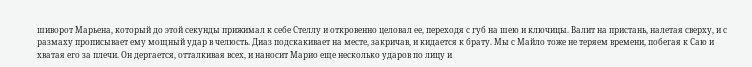шиворот Марьена, который до этой секунды прижимал к себе Стеллу и откровенно целовал ее, переходя с губ на шею и ключицы. Валит на пристань, налетая сверху, и с размаху прописывает ему мощный удар в челюсть. Диаз подскакивает на месте, закричав, и кидается к брату. Мы с Майло тоже не теряем времени, побегая к Саю и хватая его за плечи. Он дергается, отталкивая всех, и наносит Марио еще несколько ударов по лицу и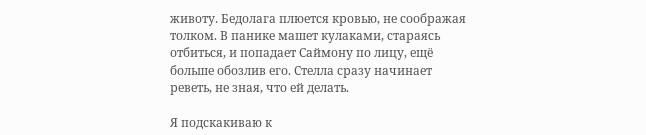животу. Бедолага плюется кровью, не соображая толком. В панике машет кулаками, стараясь отбиться, и попадает Саймону по лицу, ещё больше обозлив его. Стелла сразу начинает реветь, не зная, что ей делать.

Я подскакиваю к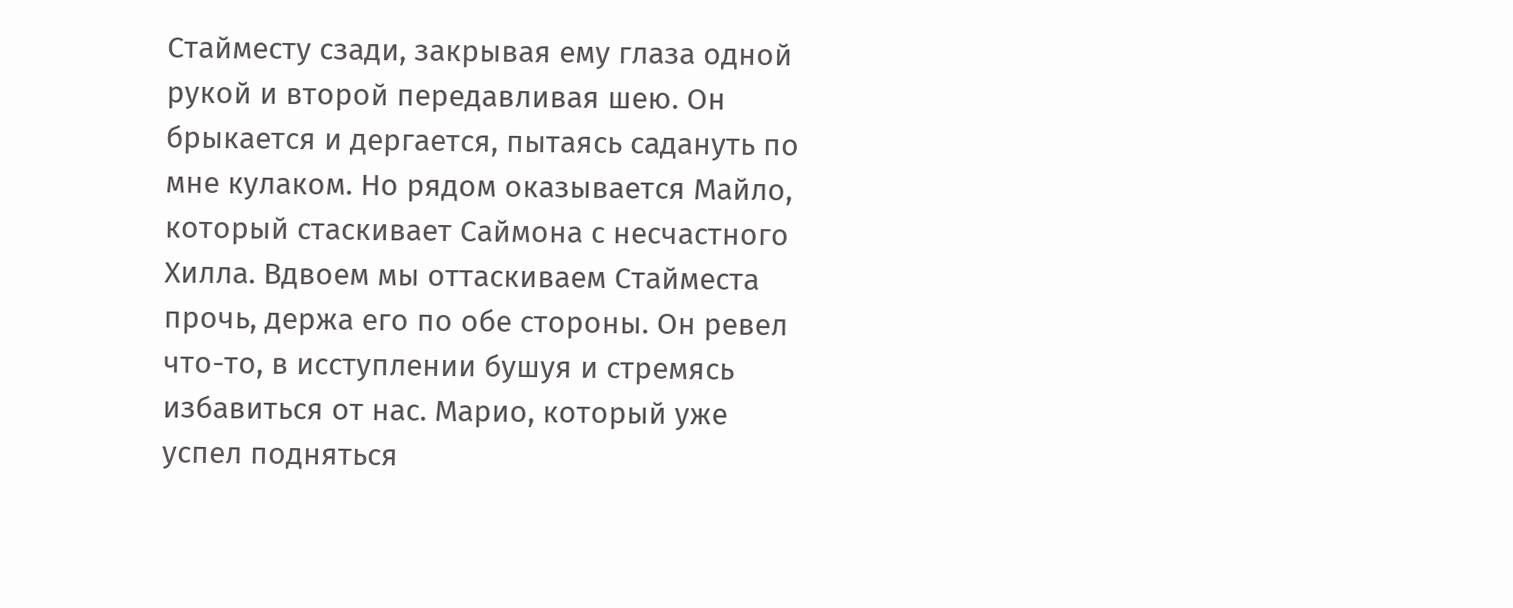Стайместу сзади, закрывая ему глаза одной рукой и второй передавливая шею. Он брыкается и дергается, пытаясь садануть по мне кулаком. Но рядом оказывается Майло, который стаскивает Саймона с несчастного Хилла. Вдвоем мы оттаскиваем Стайместа прочь, держа его по обе стороны. Он ревел что-то, в исступлении бушуя и стремясь избавиться от нас. Марио, который уже успел подняться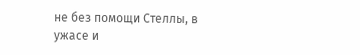не без помощи Стеллы, в ужасе и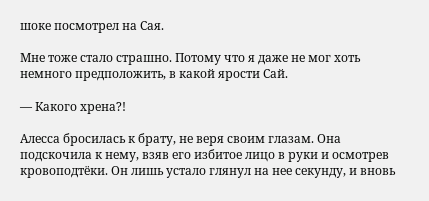шоке посмотрел на Сая.

Мне тоже стало страшно. Потому что я даже не мог хоть немного предположить, в какой ярости Сай.

— Какого хрена?!

Алесса бросилась к брату, не веря своим глазам. Она подскочила к нему, взяв его избитое лицо в руки и осмотрев кровоподтёки. Он лишь устало глянул на нее секунду, и вновь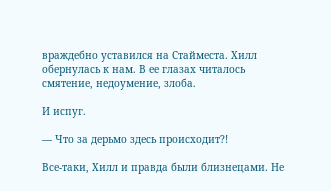враждебно уставился на Стайместа. Хилл обернулась к нам. В ее глазах читалось смятение, недоумение, злоба.

И испуг.

— Что за дерьмо здесь происходит?!

Все-таки, Хилл и правда были близнецами. Не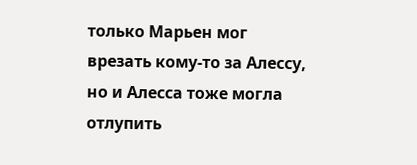только Марьен мог врезать кому-то за Алессу, но и Алесса тоже могла отлупить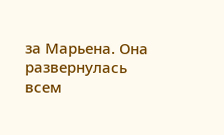за Марьена. Она развернулась всем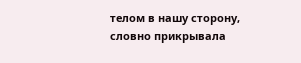телом в нашу сторону, словно прикрывала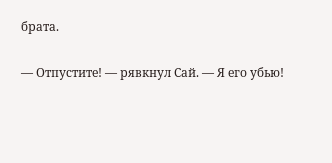брата.

— Отпустите! — рявкнул Сай. — Я его убью!